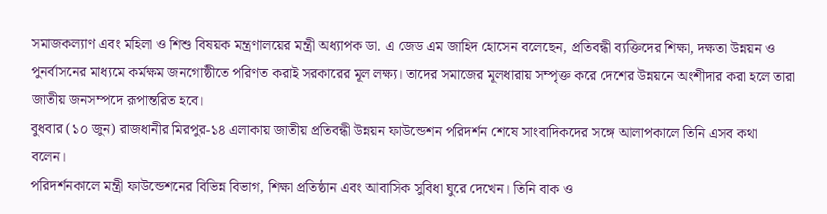সমাজকল্যাণ এবং মহিলা ও শিশু বিষয়ক মন্ত্রণালয়ের মন্ত্রী অধ্যাপক ডা. এ জেড এম জাহিদ হোসেন বলেছেন, প্রতিবন্ধী ব্যক্তিদের শিক্ষা, দক্ষতা উন্নয়ন ও পুনর্বাসনের মাধ্যমে কর্মক্ষম জনগোষ্ঠীতে পরিণত করাই সরকারের মূল লক্ষ্য। তাদের সমাজের মূলধারায় সম্পৃক্ত করে দেশের উন্নয়নে অংশীদার করা হলে তারা জাতীয় জনসম্পদে রূপান্তরিত হবে।
বুধবার (১০ জুন) রাজধানীর মিরপুর-১৪ এলাকায় জাতীয় প্রতিবন্ধী উন্নয়ন ফাউন্ডেশন পরিদর্শন শেষে সাংবাদিকদের সঙ্গে আলাপকালে তিনি এসব কথা বলেন।
পরিদর্শনকালে মন্ত্রী ফাউন্ডেশনের বিভিন্ন বিভাগ, শিক্ষা প্রতিষ্ঠান এবং আবাসিক সুবিধা ঘুরে দেখেন। তিনি বাক ও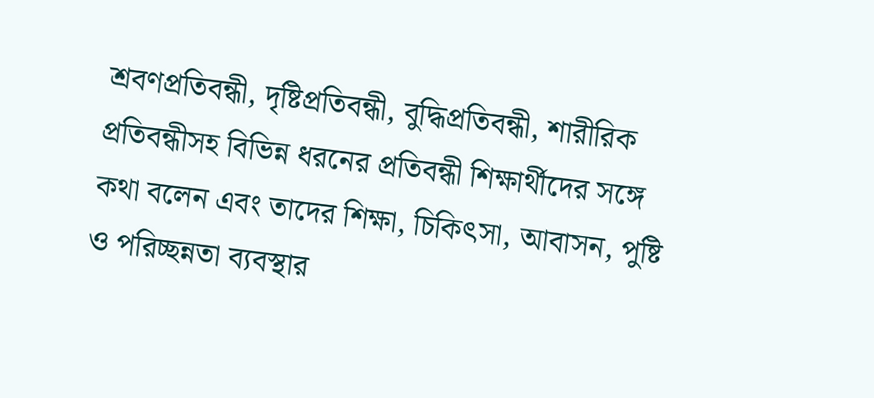শ্রবণপ্রতিবন্ধী, দৃষ্টিপ্রতিবন্ধী, বুদ্ধিপ্রতিবন্ধী, শারীরিক প্রতিবন্ধীসহ বিভিন্ন ধরনের প্রতিবন্ধী শিক্ষার্থীদের সঙ্গে কথা বলেন এবং তাদের শিক্ষা, চিকিৎসা, আবাসন, পুষ্টি ও পরিচ্ছন্নতা ব্যবস্থার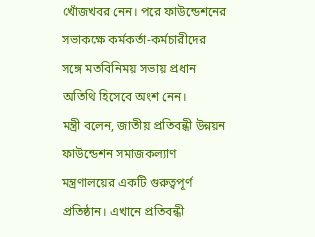খোঁজখবর নেন। পরে ফাউন্ডেশনের সভাকক্ষে কর্মকর্তা-কর্মচারীদের সঙ্গে মতবিনিময় সভায় প্রধান অতিথি হিসেবে অংশ নেন।
মন্ত্রী বলেন, জাতীয় প্রতিবন্ধী উন্নয়ন ফাউন্ডেশন সমাজকল্যাণ মন্ত্রণালয়ের একটি গুরুত্বপূর্ণ প্রতিষ্ঠান। এখানে প্রতিবন্ধী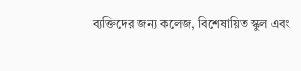ব্যক্তিদের জন্য কলেজ, বিশেষায়িত স্কুল এবং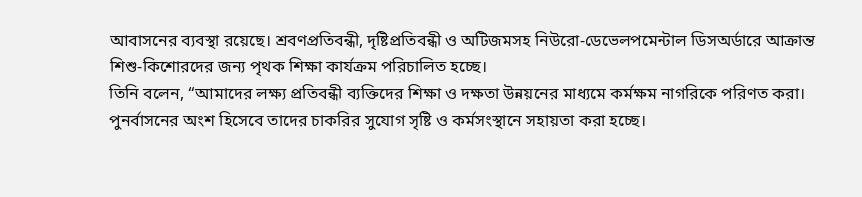আবাসনের ব্যবস্থা রয়েছে। শ্রবণপ্রতিবন্ধী, দৃষ্টিপ্রতিবন্ধী ও অটিজমসহ নিউরো-ডেভেলপমেন্টাল ডিসঅর্ডারে আক্রান্ত শিশু-কিশোরদের জন্য পৃথক শিক্ষা কার্যক্রম পরিচালিত হচ্ছে।
তিনি বলেন, “আমাদের লক্ষ্য প্রতিবন্ধী ব্যক্তিদের শিক্ষা ও দক্ষতা উন্নয়নের মাধ্যমে কর্মক্ষম নাগরিকে পরিণত করা। পুনর্বাসনের অংশ হিসেবে তাদের চাকরির সুযোগ সৃষ্টি ও কর্মসংস্থানে সহায়তা করা হচ্ছে।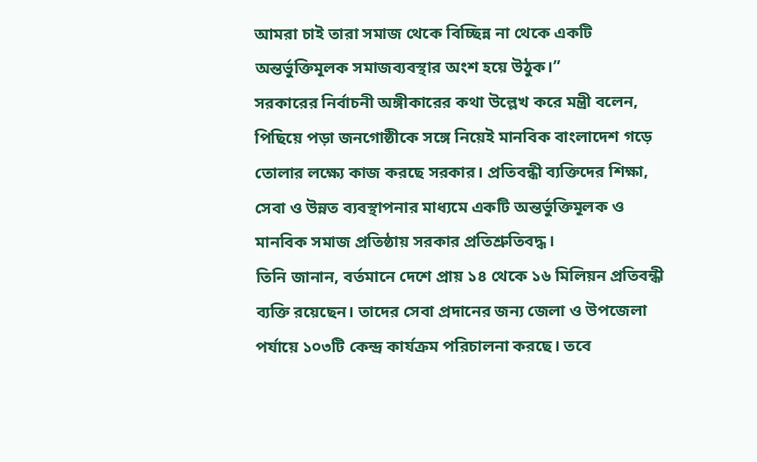আমরা চাই তারা সমাজ থেকে বিচ্ছিন্ন না থেকে একটি অন্তর্ভুক্তিমূলক সমাজব্যবস্থার অংশ হয়ে উঠুক।”
সরকারের নির্বাচনী অঙ্গীকারের কথা উল্লেখ করে মন্ত্রী বলেন, পিছিয়ে পড়া জনগোষ্ঠীকে সঙ্গে নিয়েই মানবিক বাংলাদেশ গড়ে তোলার লক্ষ্যে কাজ করছে সরকার। প্রতিবন্ধী ব্যক্তিদের শিক্ষা, সেবা ও উন্নত ব্যবস্থাপনার মাধ্যমে একটি অন্তর্ভুক্তিমূলক ও মানবিক সমাজ প্রতিষ্ঠায় সরকার প্রতিশ্রুতিবদ্ধ।
তিনি জানান, বর্তমানে দেশে প্রায় ১৪ থেকে ১৬ মিলিয়ন প্রতিবন্ধী ব্যক্তি রয়েছেন। তাদের সেবা প্রদানের জন্য জেলা ও উপজেলা পর্যায়ে ১০৩টি কেন্দ্র কার্যক্রম পরিচালনা করছে। তবে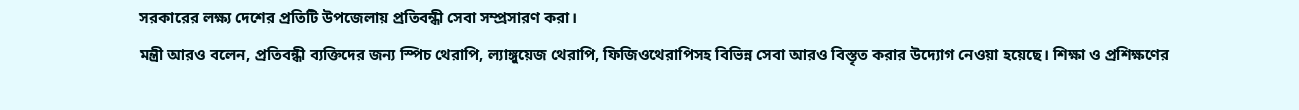সরকারের লক্ষ্য দেশের প্রতিটি উপজেলায় প্রতিবন্ধী সেবা সম্প্রসারণ করা।
মন্ত্রী আরও বলেন, প্রতিবন্ধী ব্যক্তিদের জন্য স্পিচ থেরাপি, ল্যাঙ্গুয়েজ থেরাপি, ফিজিওথেরাপিসহ বিভিন্ন সেবা আরও বিস্তৃত করার উদ্যোগ নেওয়া হয়েছে। শিক্ষা ও প্রশিক্ষণের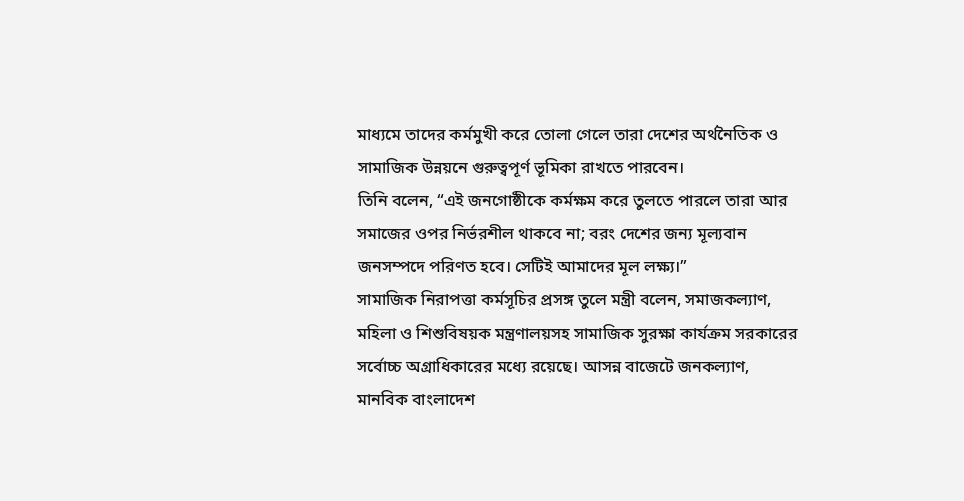মাধ্যমে তাদের কর্মমুখী করে তোলা গেলে তারা দেশের অর্থনৈতিক ও সামাজিক উন্নয়নে গুরুত্বপূর্ণ ভূমিকা রাখতে পারবেন।
তিনি বলেন, “এই জনগোষ্ঠীকে কর্মক্ষম করে তুলতে পারলে তারা আর সমাজের ওপর নির্ভরশীল থাকবে না; বরং দেশের জন্য মূল্যবান জনসম্পদে পরিণত হবে। সেটিই আমাদের মূল লক্ষ্য।”
সামাজিক নিরাপত্তা কর্মসূচির প্রসঙ্গ তুলে মন্ত্রী বলেন, সমাজকল্যাণ, মহিলা ও শিশুবিষয়ক মন্ত্রণালয়সহ সামাজিক সুরক্ষা কার্যক্রম সরকারের সর্বোচ্চ অগ্রাধিকারের মধ্যে রয়েছে। আসন্ন বাজেটে জনকল্যাণ, মানবিক বাংলাদেশ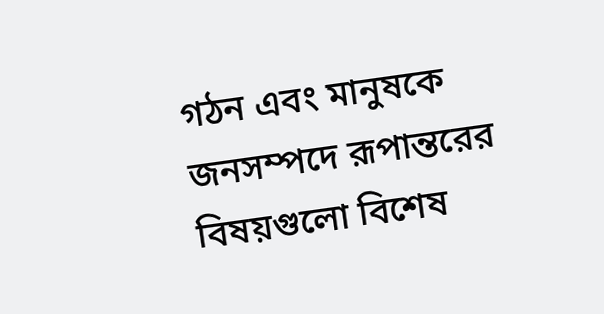গঠন এবং মানুষকে জনসম্পদে রূপান্তরের বিষয়গুলো বিশেষ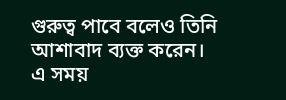গুরুত্ব পাবে বলেও তিনি আশাবাদ ব্যক্ত করেন।
এ সময়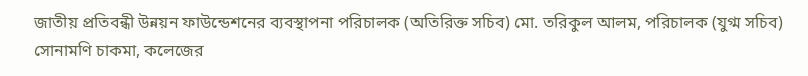জাতীয় প্রতিবন্ধী উন্নয়ন ফাউন্ডেশনের ব্যবস্থাপনা পরিচালক (অতিরিক্ত সচিব) মো. তরিকুল আলম, পরিচালক (যুগ্ম সচিব) সোনামণি চাকমা, কলেজের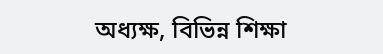অধ্যক্ষ, বিভিন্ন শিক্ষা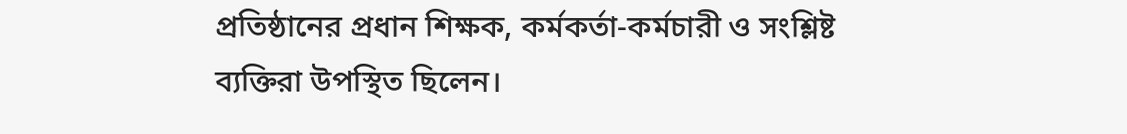প্রতিষ্ঠানের প্রধান শিক্ষক, কর্মকর্তা-কর্মচারী ও সংশ্লিষ্ট ব্যক্তিরা উপস্থিত ছিলেন।